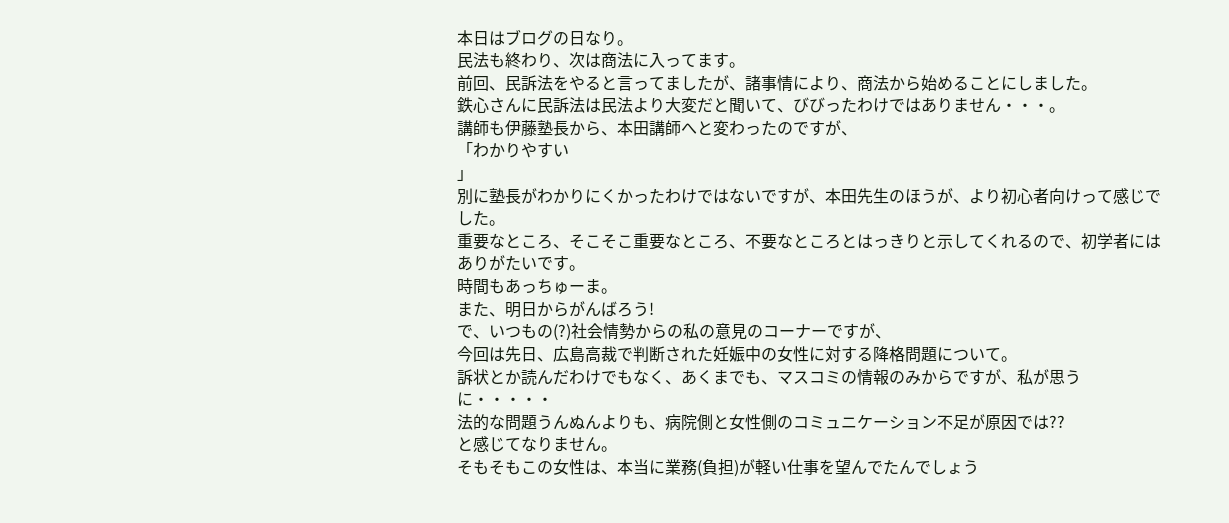本日はブログの日なり。
民法も終わり、次は商法に入ってます。
前回、民訴法をやると言ってましたが、諸事情により、商法から始めることにしました。
鉄心さんに民訴法は民法より大変だと聞いて、びびったわけではありません・・・。
講師も伊藤塾長から、本田講師へと変わったのですが、
「わかりやすい
」
別に塾長がわかりにくかったわけではないですが、本田先生のほうが、より初心者向けって感じでした。
重要なところ、そこそこ重要なところ、不要なところとはっきりと示してくれるので、初学者にはありがたいです。
時間もあっちゅーま。
また、明日からがんばろう!
で、いつもの(?)社会情勢からの私の意見のコーナーですが、
今回は先日、広島高裁で判断された妊娠中の女性に対する降格問題について。
訴状とか読んだわけでもなく、あくまでも、マスコミの情報のみからですが、私が思うに・・・・・
法的な問題うんぬんよりも、病院側と女性側のコミュニケーション不足が原因では??
と感じてなりません。
そもそもこの女性は、本当に業務(負担)が軽い仕事を望んでたんでしょう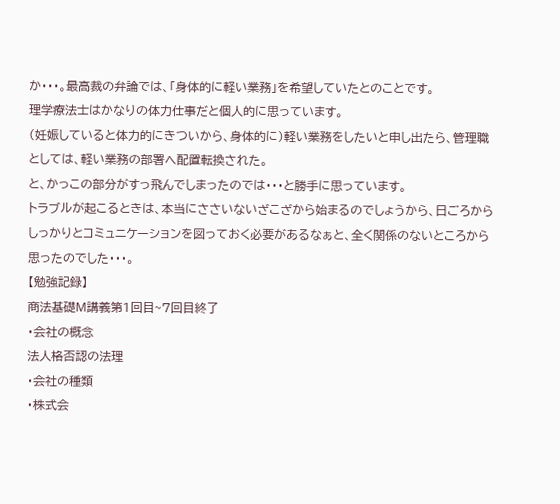か・・・。最高裁の弁論では、「身体的に軽い業務」を希望していたとのことです。
理学療法士はかなりの体力仕事だと個人的に思っています。
(妊娠していると体力的にきついから、身体的に)軽い業務をしたいと申し出たら、管理職としては、軽い業務の部署へ配置転換された。
と、かっこの部分がすっ飛んでしまったのでは・・・と勝手に思っています。
トラブルが起こるときは、本当にささいないざこざから始まるのでしょうから、日ごろからしっかりとコミュニケーションを図っておく必要があるなぁと、全く関係のないところから思ったのでした・・・。
【勉強記録】
商法基礎M講義第1回目~7回目終了
・会社の概念
法人格否認の法理
・会社の種類
・株式会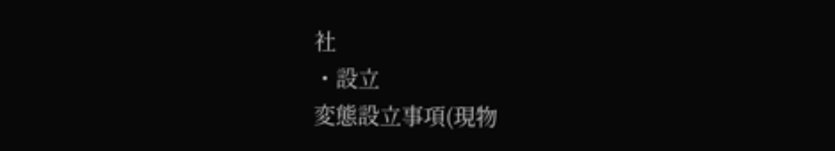社
・設立
変態設立事項(現物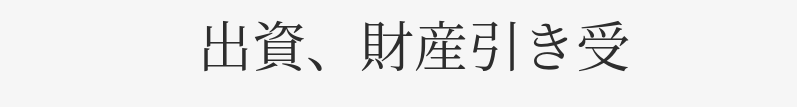出資、財産引き受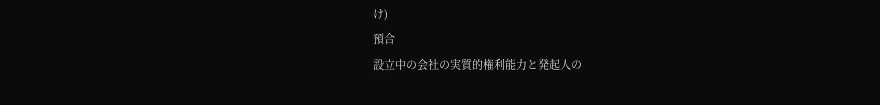け)
預合
設立中の会社の実質的権利能力と発起人の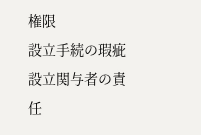権限
設立手続の瑕疵
設立関与者の責任